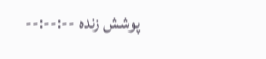پوشش زنده --:--:--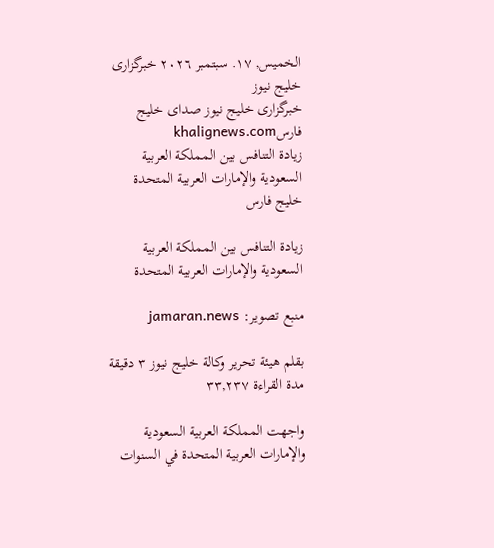الخميس, ١٧. سبتمبر ٢٠٢٦ خبرگزاری خلیج نیوز
خبرگزاری خلیج نیوز صدای خلیج فارسkhalignews.com
زيادة التنافس بين المملكة العربية السعودية والإمارات العربية المتحدة
خليج فارس

زيادة التنافس بين المملكة العربية السعودية والإمارات العربية المتحدة

منبع تصویر: jamaran.news

بقلم هيئة تحرير وكالة خليج نيوز ٣ دقيقة مدة القراءة ٣٣,٢٣٧

واجهت المملكة العربية السعودية والإمارات العربية المتحدة في السنوات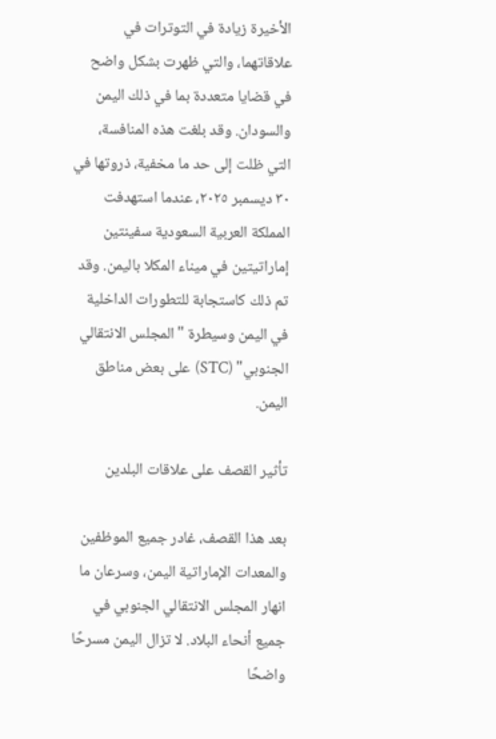الأخيرة زيادة في التوترات في علاقاتهما، والتي ظهرت بشكل واضح في قضايا متعددة بما في ذلك اليمن والسودان. وقد بلغت هذه المنافسة، التي ظلت إلى حد ما مخفية، ذروتها في ٣٠ ديسمبر ٢٠٢٥، عندما استهدفت المملكة العربية السعودية سفينتين إماراتيتين في ميناء المكلا باليمن. وقد تم ذلك كاستجابة للتطورات الداخلية في اليمن وسيطرة "المجلس الانتقالي الجنوبي" (STC) على بعض مناطق اليمن.

تأثير القصف على علاقات البلدين

بعد هذا القصف، غادر جميع الموظفين والمعدات الإماراتية اليمن، وسرعان ما انهار المجلس الانتقالي الجنوبي في جميع أنحاء البلاد. لا تزال اليمن مسرحًا واضحًا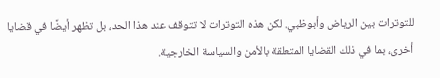للتوترات بين الرياض وأبوظبي. لكن هذه التوترات لا تتوقف عند هذا الحد، بل تظهر أيضًا في قضايا أخرى، بما في ذلك القضايا المتعلقة بالأمن والسياسة الخارجية.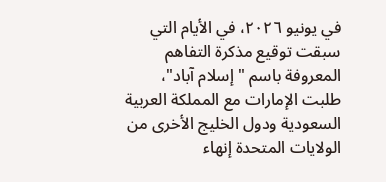في يونيو ٢٠٢٦، في الأيام التي سبقت توقيع مذكرة التفاهم المعروفة باسم "إسلام آباد"، طلبت الإمارات مع المملكة العربية السعودية ودول الخليج الأخرى من الولايات المتحدة إنهاء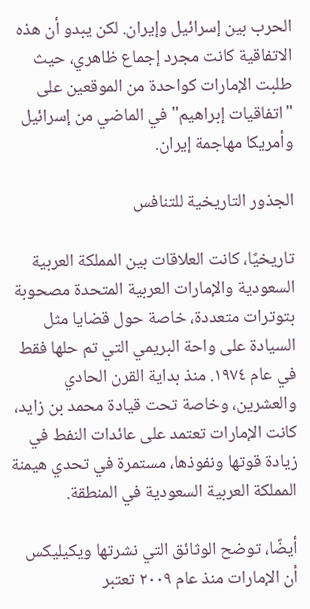الحرب بين إسرائيل وإيران. لكن يبدو أن هذه الاتفاقية كانت مجرد إجماع ظاهري، حيث طلبت الإمارات كواحدة من الموقعين على "اتفاقيات إبراهيم" في الماضي من إسرائيل وأمريكا مهاجمة إيران.

الجذور التاريخية للتنافس

تاريخيًا، كانت العلاقات بين المملكة العربية السعودية والإمارات العربية المتحدة مصحوبة بتوترات متعددة، خاصة حول قضايا مثل السيادة على واحة البريمي التي تم حلها فقط في عام ١٩٧٤. منذ بداية القرن الحادي والعشرين، وخاصة تحت قيادة محمد بن زايد، كانت الإمارات تعتمد على عائدات النفط في زيادة قوتها ونفوذها، مستمرة في تحدي هيمنة المملكة العربية السعودية في المنطقة.

أيضًا، توضح الوثائق التي نشرتها ويكيليكس أن الإمارات منذ عام ٢٠٠٩ تعتبر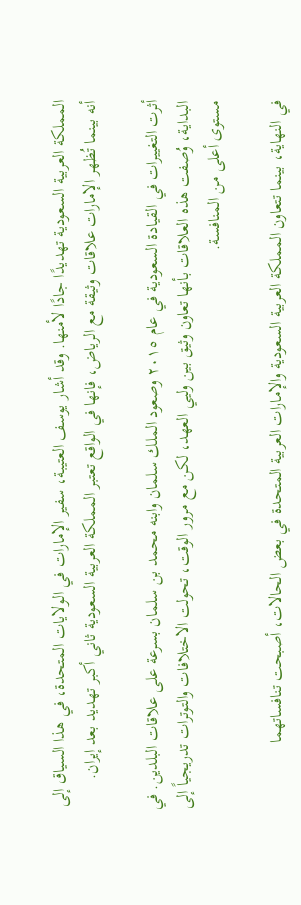المملكة العربية السعودية تهديدًا جادًا لأمنها. وقد أشار يوسف العتيبة، سفير الإمارات في الولايات المتحدة، في هذا السياق إلى أنه بينما تُظهر الإمارات علاقات وثيقة مع الرياض، فإنها في الواقع تعتبر المملكة العربية السعودية ثاني أكبر تهديد بعد إيران.

أثرت التغييرات في القيادة السعودية في عام ٢٠١٥ وصعود الملك سلمان وابنه محمد بن سلمان بسرعة على علاقات البلدين. في البداية، وُصفت هذه العلاقات بأنها تعاون وثيق بين وليي العهد، لكن مع مرور الوقت، تحولت الاختلافات والتوترات تدريجياً إلى مستوى أعلى من المنافسة.

في النهاية، بينما تتعاون المملكة العربية السعودية والإمارات العربية المتحدة في بعض الحالات، أصبحت تنافساتهما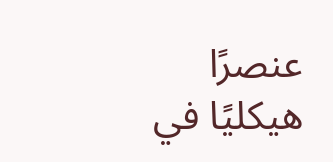عنصرًا هيكليًا في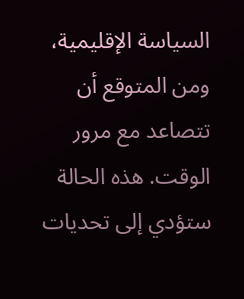السياسة الإقليمية، ومن المتوقع أن تتصاعد مع مرور الوقت. هذه الحالة ستؤدي إلى تحديات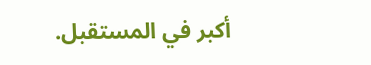أكبر في المستقبل.